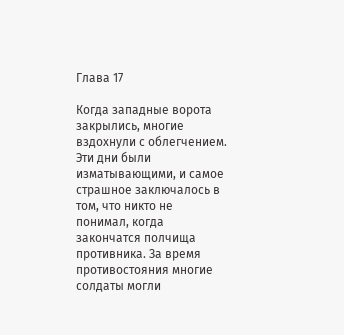Глава 17

Когда западные ворота закрылись, многие вздохнули с облегчением. Эти дни были изматывающими, и самое страшное заключалось в том, что никто не понимал, когда закончатся полчища противника. За время противостояния многие солдаты могли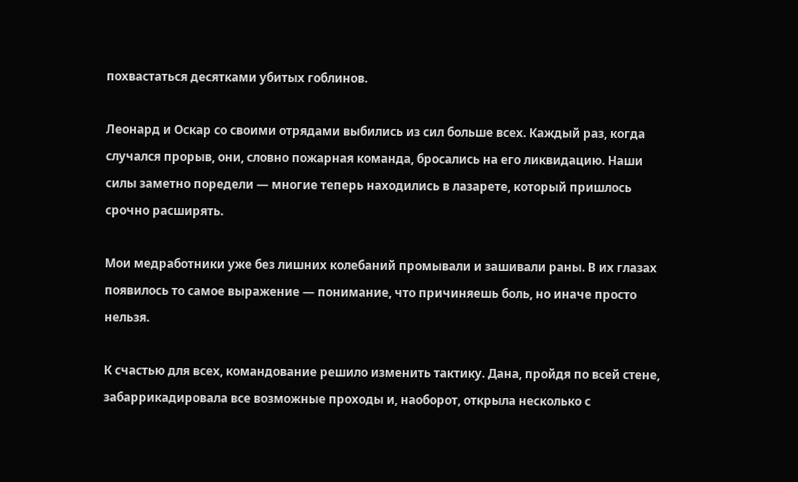похвастаться десятками убитых гоблинов.

Леонард и Оскар со своими отрядами выбились из сил больше всех. Каждый раз, когда случался прорыв, они, словно пожарная команда, бросались на его ликвидацию. Наши силы заметно поредели — многие теперь находились в лазарете, который пришлось срочно расширять.

Мои медработники уже без лишних колебаний промывали и зашивали раны. В их глазах появилось то самое выражение — понимание, что причиняешь боль, но иначе просто нельзя.

К счастью для всех, командование решило изменить тактику. Дана, пройдя по всей стене, забаррикадировала все возможные проходы и, наоборот, открыла несколько с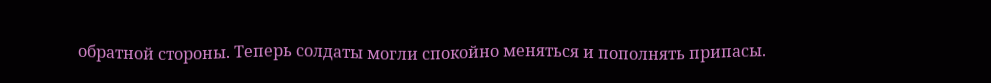обратной стороны. Теперь солдаты могли спокойно меняться и пополнять припасы.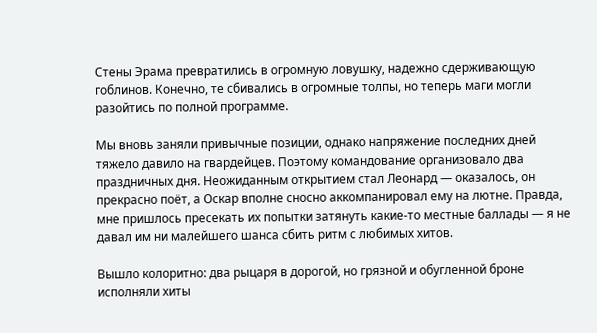Стены Эрама превратились в огромную ловушку, надежно сдерживающую гоблинов. Конечно, те сбивались в огромные толпы, но теперь маги могли разойтись по полной программе.

Мы вновь заняли привычные позиции, однако напряжение последних дней тяжело давило на гвардейцев. Поэтому командование организовало два праздничных дня. Неожиданным открытием стал Леонард — оказалось, он прекрасно поёт, а Оскар вполне сносно аккомпанировал ему на лютне. Правда, мне пришлось пресекать их попытки затянуть какие-то местные баллады — я не давал им ни малейшего шанса сбить ритм с любимых хитов.

Вышло колоритно: два рыцаря в дорогой, но грязной и обугленной броне исполняли хиты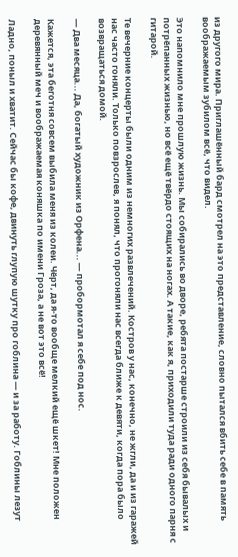из другого мира. Приглашённый бард смотрел на это представление, словно пытался вбить себе в память воображаемым зубилом всё, что видел.

Это напомнило мне прошлую жизнь. Мы собирались во дворе, ребята постарше строили из себя бывалых и потрёпанных жизнью, но всё ещё твёрдо стоящих на ногах. А такие, как я, приходили туда ради одного парня с гитарой.

Те вечерние концерты были одним из немногих развлечений. Костров у нас, конечно, не жгли, да и из гаражей нас часто гоняли. Только повзрослев, я понял, что прогоняли нас всегда ближе к девяти, когда пора было возвращаться домой.

— Два месяца... Да, богатый художник из Орфена... — пробормотал я себе под нос.

Кажется, эта беготня совсем выбила меня из колеи. Чёрт, да я-то вообще мелкий ещё шкет! Мне положен деревянный меч и воображаемая коняшка по имени Гроза, а не вот это всё!

Ладно, поныл и хватит. Сейчас бы кофе, двинуть глупую шутку про гоблина — и за работу. Гоблины лезут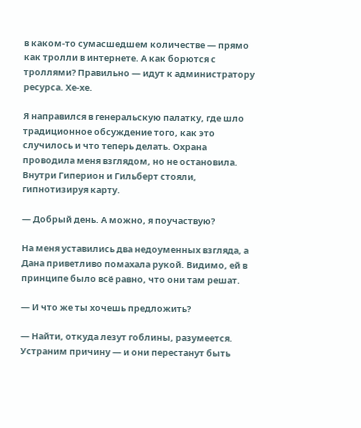в каком-то сумасшедшем количестве — прямо как тролли в интернете. А как борются с троллями? Правильно — идут к администратору ресурса. Хе-хе.

Я направился в генеральскую палатку, где шло традиционное обсуждение того, как это случилось и что теперь делать. Охрана проводила меня взглядом, но не остановила. Внутри Гиперион и Гильберт стояли, гипнотизируя карту.

— Добрый день. А можно, я поучаствую?

На меня уставились два недоуменных взгляда, а Дана приветливо помахала рукой. Видимо, ей в принципе было всё равно, что они там решат.

— И что же ты хочешь предложить?

— Найти, откуда лезут гоблины, разумеется. Устраним причину — и они перестанут быть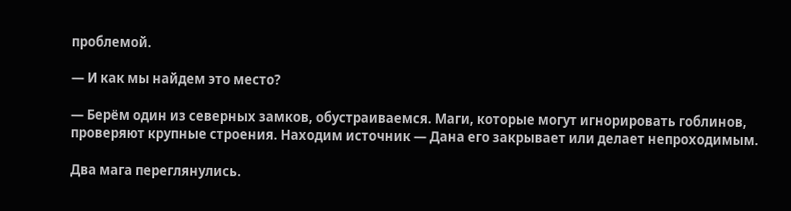проблемой.

— И как мы найдем это место?

— Берём один из северных замков, обустраиваемся. Маги, которые могут игнорировать гоблинов, проверяют крупные строения. Находим источник — Дана его закрывает или делает непроходимым.

Два мага переглянулись.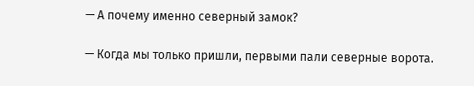— А почему именно северный замок?

— Когда мы только пришли, первыми пали северные ворота.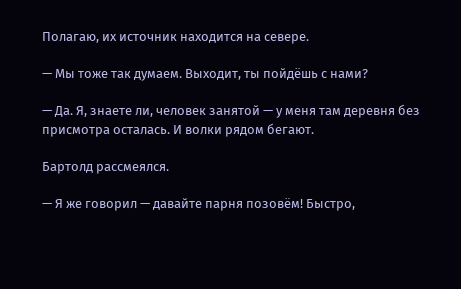Полагаю, их источник находится на севере.

— Мы тоже так думаем. Выходит, ты пойдёшь с нами?

— Да. Я, знаете ли, человек занятой — у меня там деревня без присмотра осталась. И волки рядом бегают.

Бартолд рассмеялся.

— Я же говорил — давайте парня позовём! Быстро,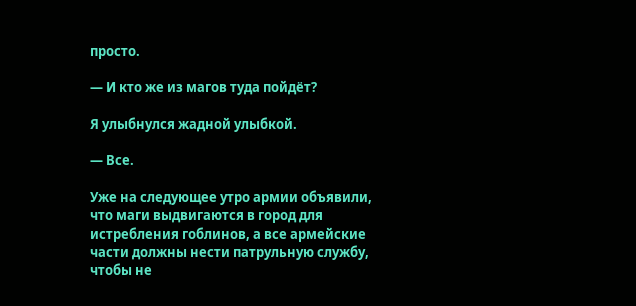просто.

— И кто же из магов туда пойдёт?

Я улыбнулся жадной улыбкой.

— Все.

Уже на следующее утро армии объявили, что маги выдвигаются в город для истребления гоблинов, а все армейские части должны нести патрульную службу, чтобы не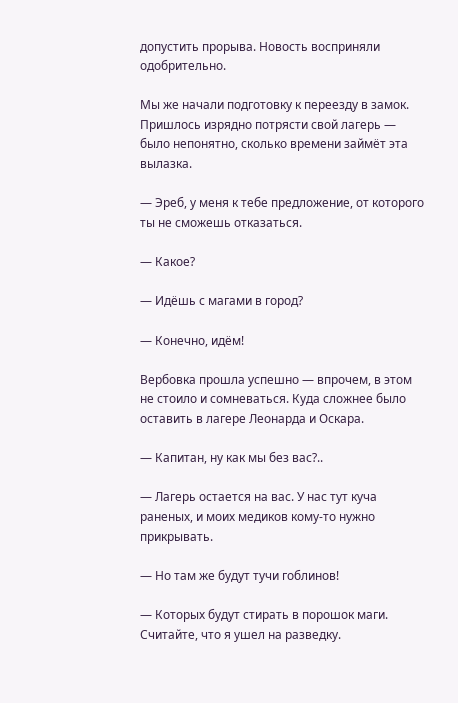допустить прорыва. Новость восприняли одобрительно.

Мы же начали подготовку к переезду в замок. Пришлось изрядно потрясти свой лагерь — было непонятно, сколько времени займёт эта вылазка.

— Эреб, у меня к тебе предложение, от которого ты не сможешь отказаться.

— Какое?

— Идёшь с магами в город?

— Конечно, идём!

Вербовка прошла успешно — впрочем, в этом не стоило и сомневаться. Куда сложнее было оставить в лагере Леонарда и Оскара.

— Капитан, ну как мы без вас?..

— Лагерь остается на вас. У нас тут куча раненых, и моих медиков кому-то нужно прикрывать.

— Но там же будут тучи гоблинов!

— Которых будут стирать в порошок маги. Считайте, что я ушел на разведку.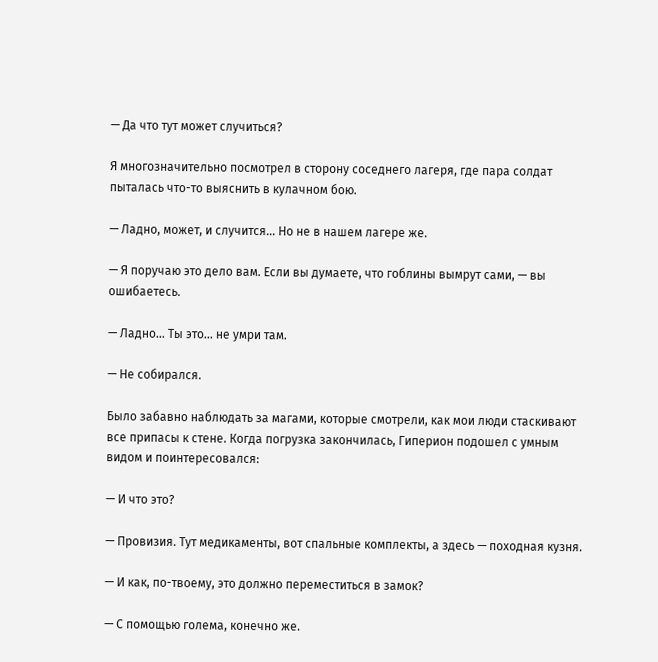— Да что тут может случиться?

Я многозначительно посмотрел в сторону соседнего лагеря, где пара солдат пыталась что-то выяснить в кулачном бою.

— Ладно, может, и случится... Но не в нашем лагере же.

— Я поручаю это дело вам. Если вы думаете, что гоблины вымрут сами, — вы ошибаетесь.

— Ладно... Ты это... не умри там.

— Не собирался.

Было забавно наблюдать за магами, которые смотрели, как мои люди стаскивают все припасы к стене. Когда погрузка закончилась, Гиперион подошел с умным видом и поинтересовался:

— И что это?

— Провизия. Тут медикаменты, вот спальные комплекты, а здесь — походная кузня.

— И как, по-твоему, это должно переместиться в замок?

— С помощью голема, конечно же.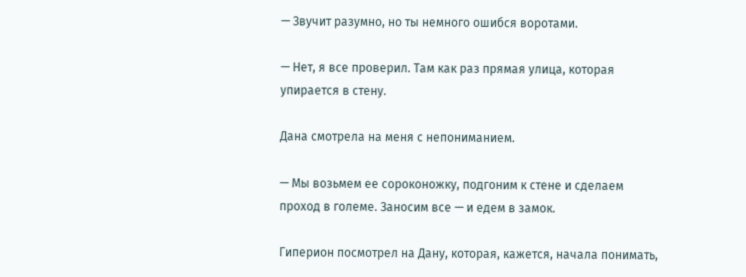— Звучит разумно, но ты немного ошибся воротами.

— Нет, я все проверил. Там как раз прямая улица, которая упирается в стену.

Дана смотрела на меня с непониманием.

— Мы возьмем ее сороконожку, подгоним к стене и сделаем проход в големе. Заносим все — и едем в замок.

Гиперион посмотрел на Дану, которая, кажется, начала понимать,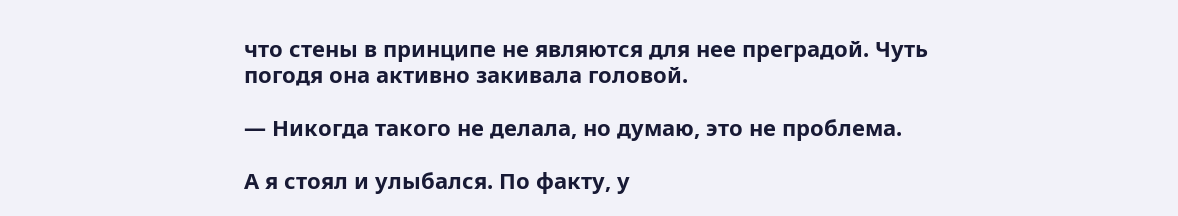что стены в принципе не являются для нее преградой. Чуть погодя она активно закивала головой.

— Никогда такого не делала, но думаю, это не проблема.

А я стоял и улыбался. По факту, у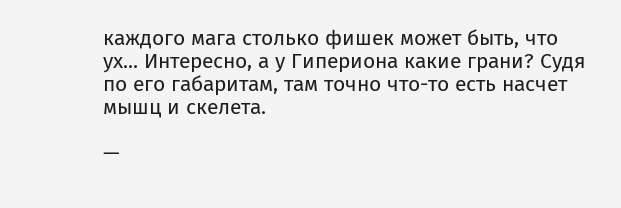каждого мага столько фишек может быть, что ух... Интересно, а у Гипериона какие грани? Судя по его габаритам, там точно что-то есть насчет мышц и скелета.

—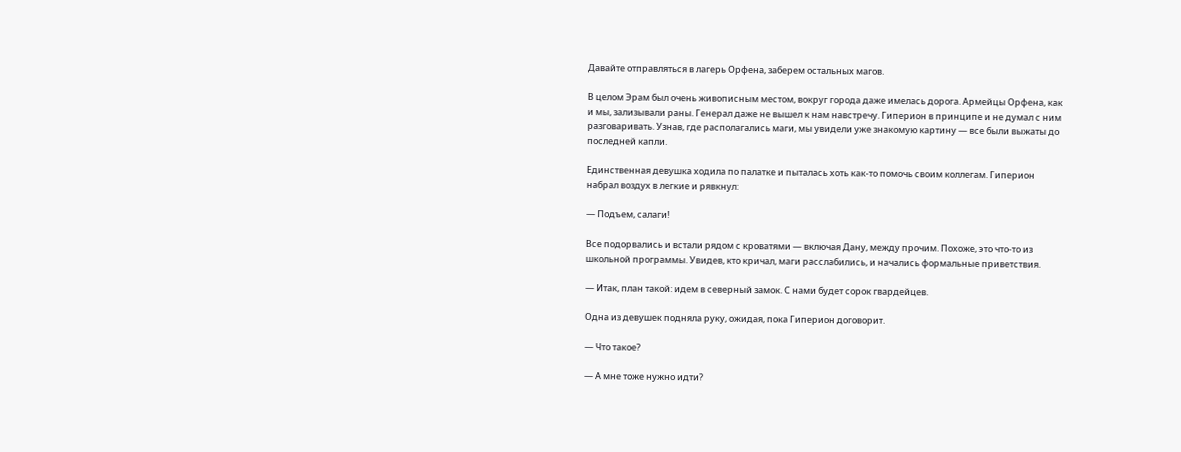Давайте отправляться в лагерь Орфена, заберем остальных магов.

В целом Эрам был очень живописным местом, вокруг города даже имелась дорога. Армейцы Орфена, как и мы, зализывали раны. Генерал даже не вышел к нам навстречу. Гиперион в принципе и не думал с ним разговаривать. Узнав, где располагались маги, мы увидели уже знакомую картину — все были выжаты до последней капли.

Единственная девушка ходила по палатке и пыталась хоть как-то помочь своим коллегам. Гиперион набрал воздух в легкие и рявкнул:

— Подъем, салаги!

Все подорвались и встали рядом с кроватями — включая Дану, между прочим. Похоже, это что-то из школьной программы. Увидев, кто кричал, маги расслабились, и начались формальные приветствия.

— Итак, план такой: идем в северный замок. С нами будет сорок гвардейцев.

Одна из девушек подняла руку, ожидая, пока Гиперион договорит.

— Что такое?

— А мне тоже нужно идти?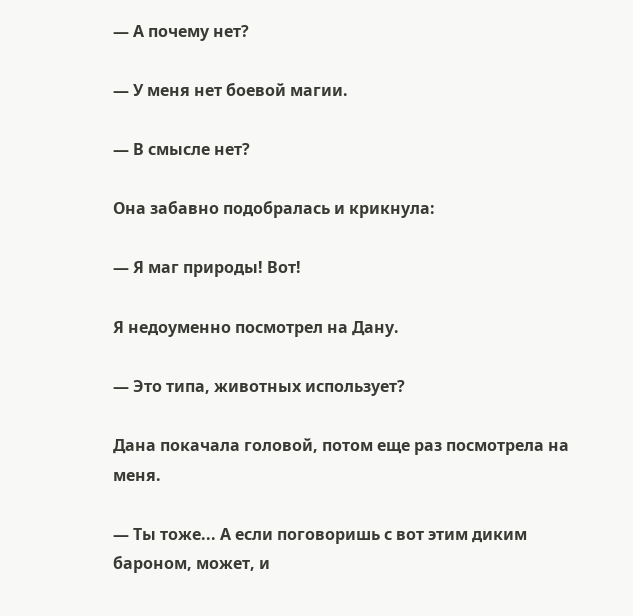— А почему нет?

— У меня нет боевой магии.

— В смысле нет?

Она забавно подобралась и крикнула:

— Я маг природы! Вот!

Я недоуменно посмотрел на Дану.

— Это типа, животных использует?

Дана покачала головой, потом еще раз посмотрела на меня.

— Ты тоже... А если поговоришь с вот этим диким бароном, может, и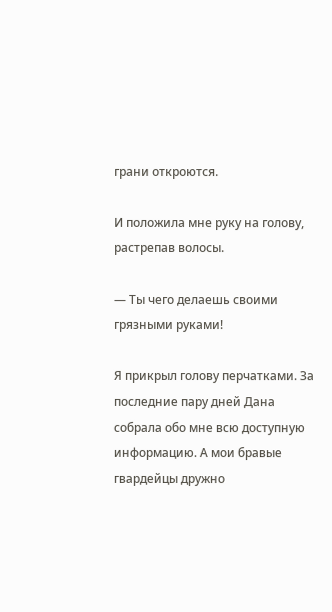грани откроются.

И положила мне руку на голову, растрепав волосы.

— Ты чего делаешь своими грязными руками!

Я прикрыл голову перчатками. За последние пару дней Дана собрала обо мне всю доступную информацию. А мои бравые гвардейцы дружно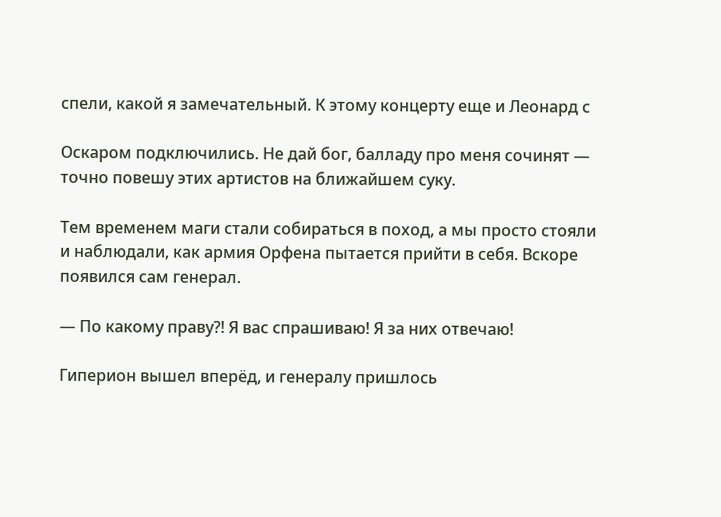спели, какой я замечательный. К этому концерту еще и Леонард с

Оскаром подключились. Не дай бог, балладу про меня сочинят — точно повешу этих артистов на ближайшем суку.

Тем временем маги стали собираться в поход, а мы просто стояли и наблюдали, как армия Орфена пытается прийти в себя. Вскоре появился сам генерал.

— По какому праву?! Я вас спрашиваю! Я за них отвечаю!

Гиперион вышел вперёд, и генералу пришлось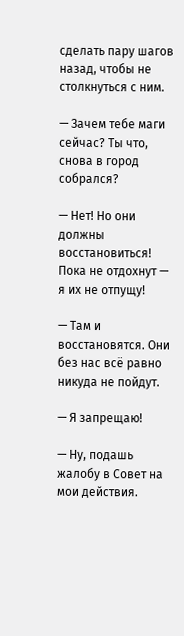сделать пару шагов назад, чтобы не столкнуться с ним.

— Зачем тебе маги сейчас? Ты что, снова в город собрался?

— Нет! Но они должны восстановиться! Пока не отдохнут — я их не отпущу!

— Там и восстановятся. Они без нас всё равно никуда не пойдут.

— Я запрещаю!

— Ну, подашь жалобу в Совет на мои действия.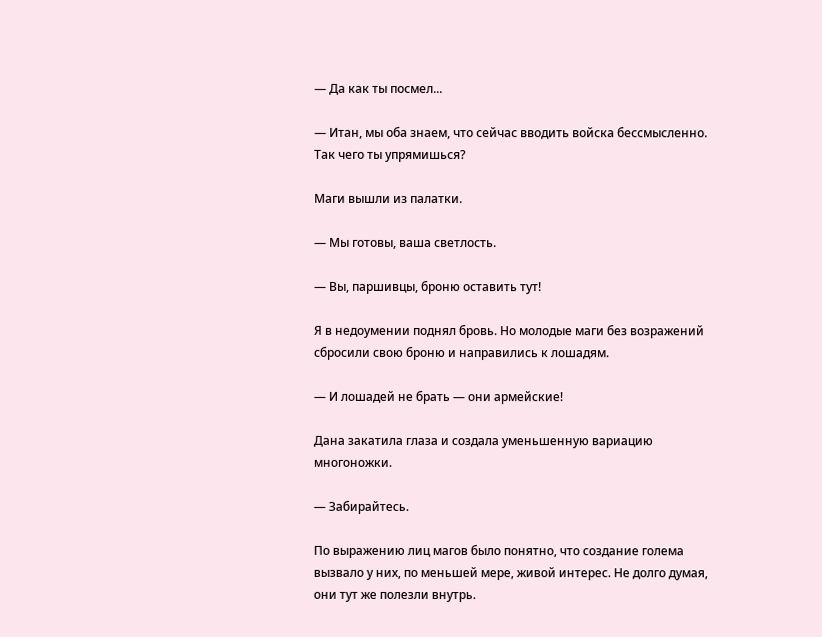— Да как ты посмел...

— Итан, мы оба знаем, что сейчас вводить войска бессмысленно. Так чего ты упрямишься?

Маги вышли из палатки.

— Мы готовы, ваша светлость.

— Вы, паршивцы, броню оставить тут!

Я в недоумении поднял бровь. Но молодые маги без возражений сбросили свою броню и направились к лошадям.

— И лошадей не брать — они армейские!

Дана закатила глаза и создала уменьшенную вариацию многоножки.

— Забирайтесь.

По выражению лиц магов было понятно, что создание голема вызвало у них, по меньшей мере, живой интерес. Не долго думая, они тут же полезли внутрь.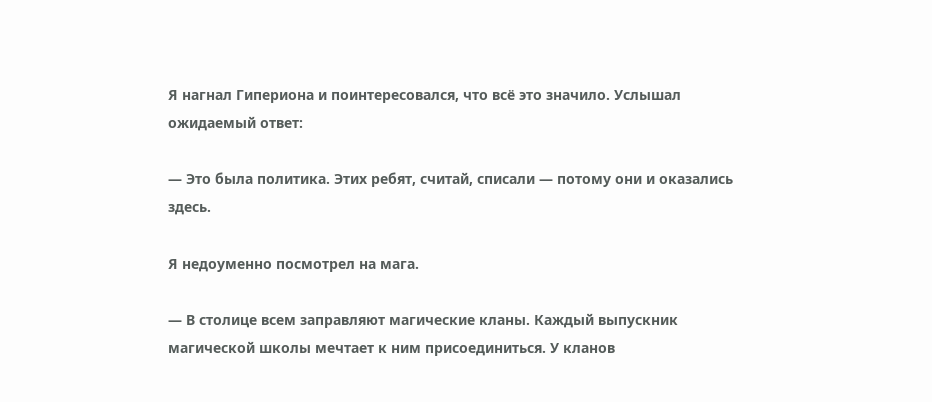Я нагнал Гипериона и поинтересовался, что всё это значило. Услышал ожидаемый ответ:

— Это была политика. Этих ребят, считай, списали — потому они и оказались здесь.

Я недоуменно посмотрел на мага.

— В столице всем заправляют магические кланы. Каждый выпускник магической школы мечтает к ним присоединиться. У кланов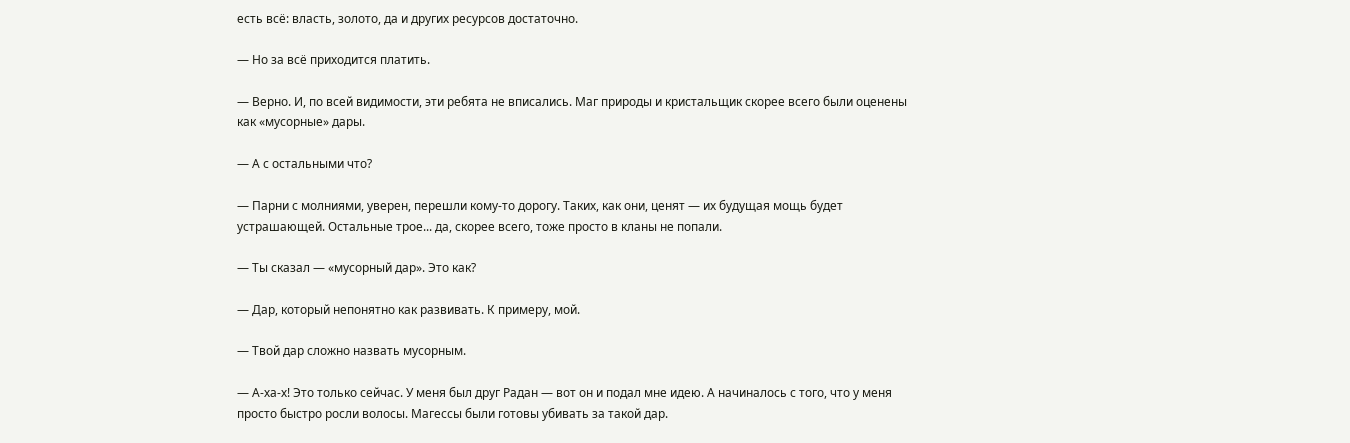есть всё: власть, золото, да и других ресурсов достаточно.

— Но за всё приходится платить.

— Верно. И, по всей видимости, эти ребята не вписались. Маг природы и кристальщик скорее всего были оценены как «мусорные» дары.

— А с остальными что?

— Парни с молниями, уверен, перешли кому-то дорогу. Таких, как они, ценят — их будущая мощь будет устрашающей. Остальные трое... да, скорее всего, тоже просто в кланы не попали.

— Ты сказал — «мусорный дар». Это как?

— Дар, который непонятно как развивать. К примеру, мой.

— Твой дар сложно назвать мусорным.

— А-ха-х! Это только сейчас. У меня был друг Радан — вот он и подал мне идею. А начиналось с того, что у меня просто быстро росли волосы. Магессы были готовы убивать за такой дар.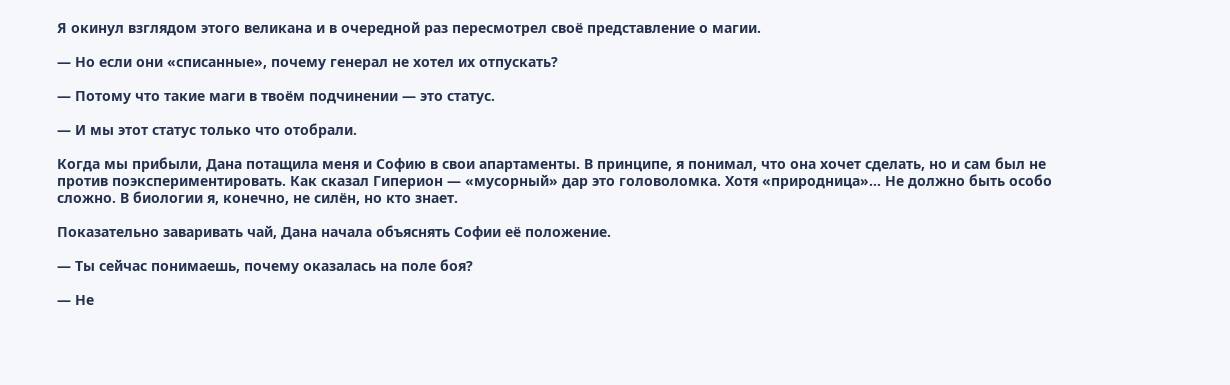Я окинул взглядом этого великана и в очередной раз пересмотрел своё представление о магии.

— Но если они «списанные», почему генерал не хотел их отпускать?

— Потому что такие маги в твоём подчинении — это статус.

— И мы этот статус только что отобрали.

Когда мы прибыли, Дана потащила меня и Софию в свои апартаменты. В принципе, я понимал, что она хочет сделать, но и сам был не против поэкспериментировать. Как сказал Гиперион — «мусорный» дар это головоломка. Хотя «природница»... Не должно быть особо сложно. В биологии я, конечно, не силён, но кто знает.

Показательно заваривать чай, Дана начала объяснять Софии её положение.

— Ты сейчас понимаешь, почему оказалась на поле боя?

— Не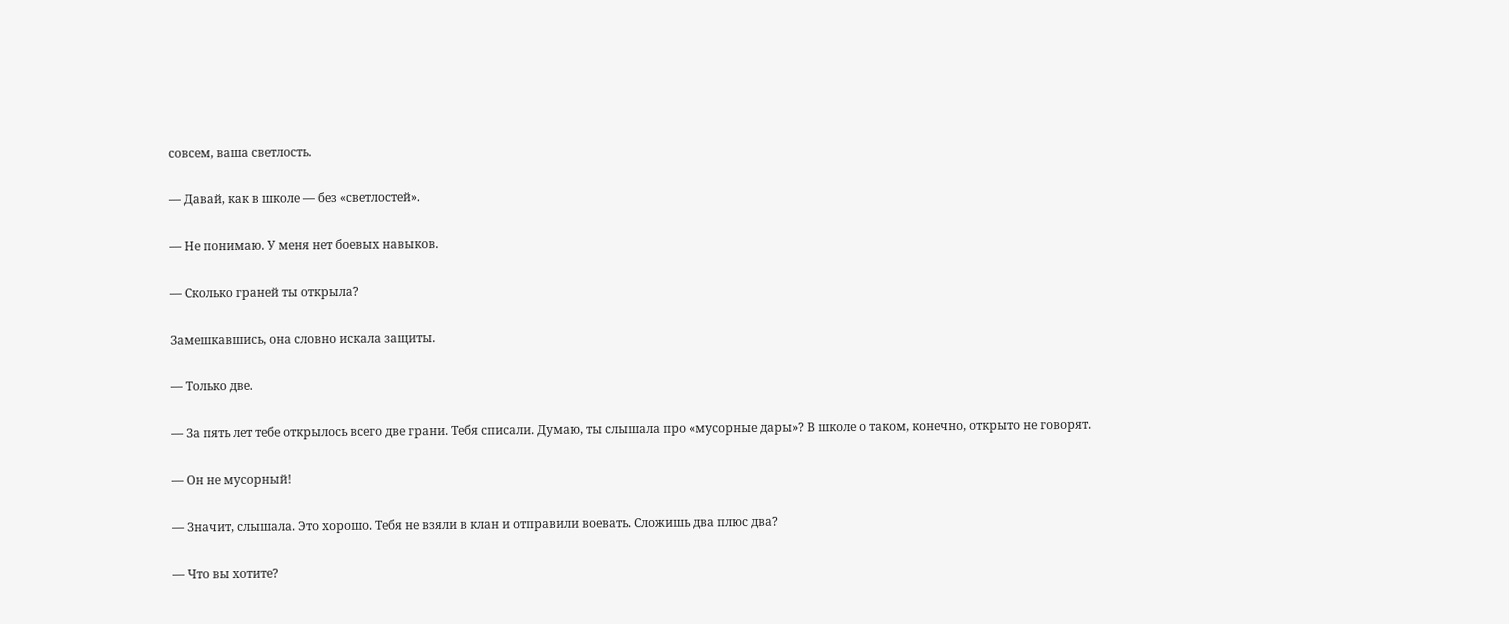совсем, ваша светлость.

— Давай, как в школе — без «светлостей».

— Не понимаю. У меня нет боевых навыков.

— Сколько граней ты открыла?

Замешкавшись, она словно искала защиты.

— Только две.

— За пять лет тебе открылось всего две грани. Тебя списали. Думаю, ты слышала про «мусорные дары»? В школе о таком, конечно, открыто не говорят.

— Он не мусорный!

— Значит, слышала. Это хорошо. Тебя не взяли в клан и отправили воевать. Сложишь два плюс два?

— Что вы хотите?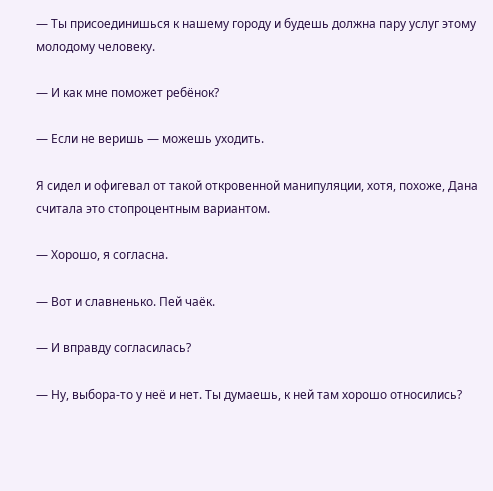— Ты присоединишься к нашему городу и будешь должна пару услуг этому молодому человеку.

— И как мне поможет ребёнок?

— Если не веришь — можешь уходить.

Я сидел и офигевал от такой откровенной манипуляции, хотя, похоже, Дана считала это стопроцентным вариантом.

— Хорошо, я согласна.

— Вот и славненько. Пей чаёк.

— И вправду согласилась?

— Ну, выбора-то у неё и нет. Ты думаешь, к ней там хорошо относились?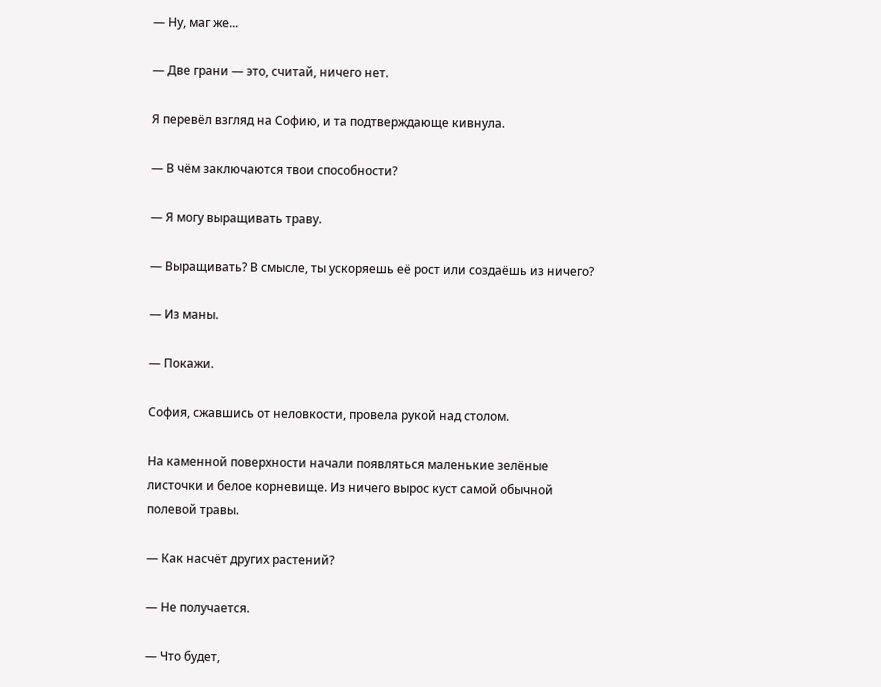— Ну, маг же...

— Две грани — это, считай, ничего нет.

Я перевёл взгляд на Софию, и та подтверждающе кивнула.

— В чём заключаются твои способности?

— Я могу выращивать траву.

— Выращивать? В смысле, ты ускоряешь её рост или создаёшь из ничего?

— Из маны.

— Покажи.

София, сжавшись от неловкости, провела рукой над столом.

На каменной поверхности начали появляться маленькие зелёные листочки и белое корневище. Из ничего вырос куст самой обычной полевой травы.

— Как насчёт других растений?

— Не получается.

— Что будет,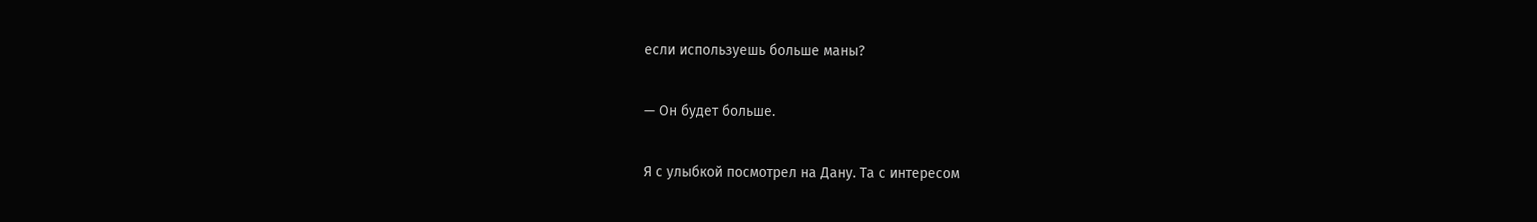если используешь больше маны?

— Он будет больше.

Я с улыбкой посмотрел на Дану. Та с интересом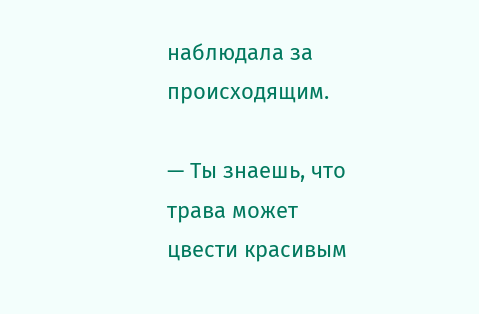наблюдала за происходящим.

— Ты знаешь, что трава может цвести красивым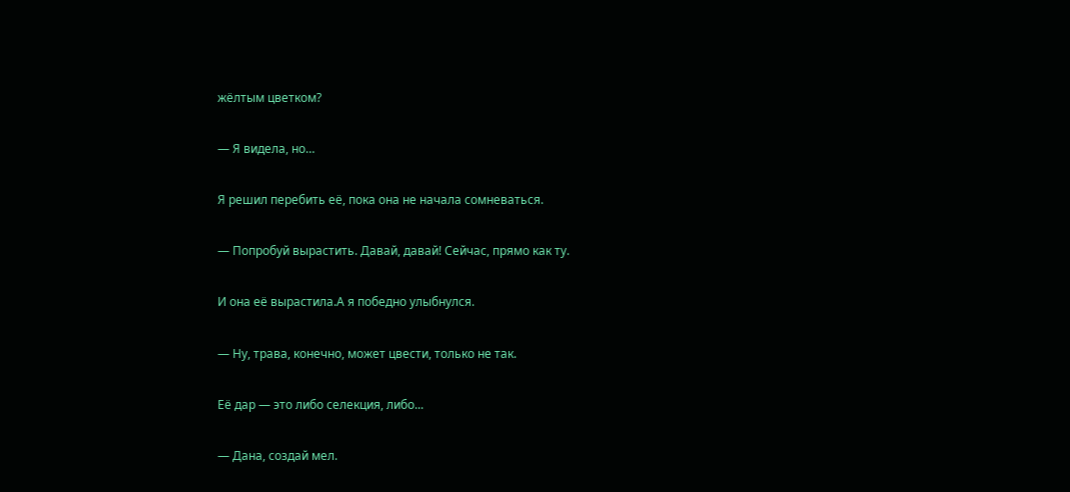жёлтым цветком?

— Я видела, но…

Я решил перебить её, пока она не начала сомневаться.

— Попробуй вырастить. Давай, давай! Сейчас, прямо как ту.

И она её вырастила.А я победно улыбнулся.

— Ну, трава, конечно, может цвести, только не так.

Её дар — это либо селекция, либо...

— Дана, создай мел.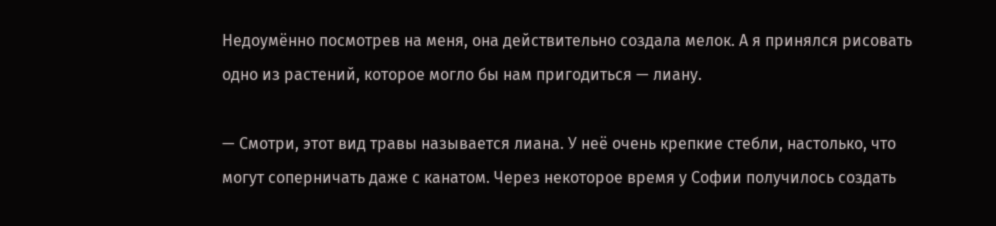Недоумённо посмотрев на меня, она действительно создала мелок. А я принялся рисовать одно из растений, которое могло бы нам пригодиться — лиану.

— Смотри, этот вид травы называется лиана. У неё очень крепкие стебли, настолько, что могут соперничать даже с канатом. Через некоторое время у Софии получилось создать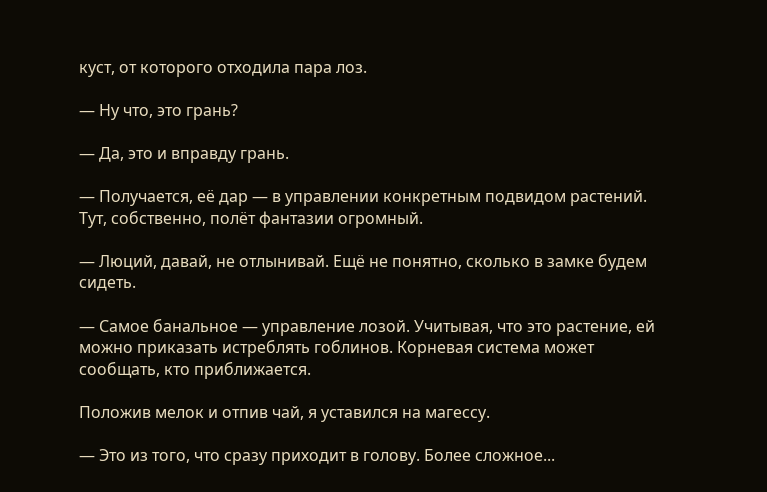куст, от которого отходила пара лоз.

— Ну что, это грань?

— Да, это и вправду грань.

— Получается, её дар — в управлении конкретным подвидом растений. Тут, собственно, полёт фантазии огромный.

— Люций, давай, не отлынивай. Ещё не понятно, сколько в замке будем сидеть.

— Самое банальное — управление лозой. Учитывая, что это растение, ей можно приказать истреблять гоблинов. Корневая система может сообщать, кто приближается.

Положив мелок и отпив чай, я уставился на магессу.

— Это из того, что сразу приходит в голову. Более сложное...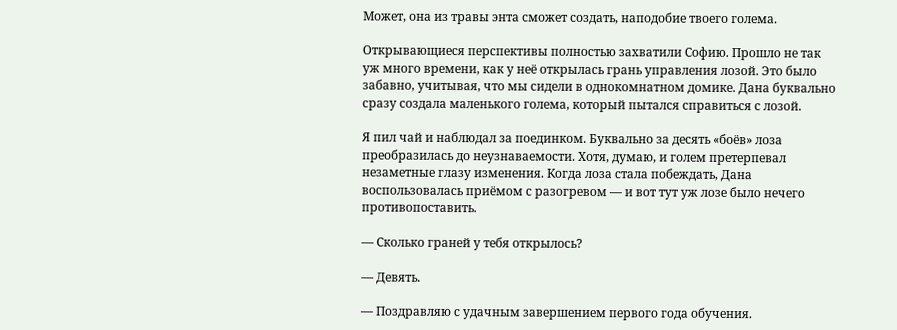Может, она из травы энта сможет создать, наподобие твоего голема.

Открывающиеся перспективы полностью захватили Софию. Прошло не так уж много времени, как у неё открылась грань управления лозой. Это было забавно, учитывая, что мы сидели в однокомнатном домике. Дана буквально сразу создала маленького голема, который пытался справиться с лозой.

Я пил чай и наблюдал за поединком. Буквально за десять «боёв» лоза преобразилась до неузнаваемости. Хотя, думаю, и голем претерпевал незаметные глазу изменения. Когда лоза стала побеждать, Дана воспользовалась приёмом с разогревом — и вот тут уж лозе было нечего противопоставить.

— Сколько граней у тебя открылось?

— Девять.

— Поздравляю с удачным завершением первого года обучения.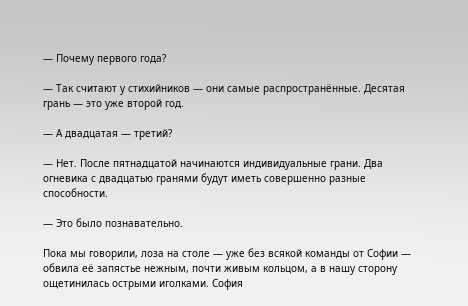— Почему первого года?

— Так считают у стихийников — они самые распространённые. Десятая грань — это уже второй год.

— А двадцатая — третий?

— Нет. После пятнадцатой начинаются индивидуальные грани. Два огневика с двадцатью гранями будут иметь совершенно разные способности.

— Это было познавательно.

Пока мы говорили, лоза на столе — уже без всякой команды от Софии — обвила её запястье нежным, почти живым кольцом, а в нашу сторону ощетинилась острыми иголками. София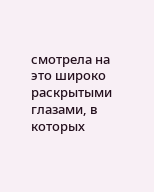смотрела на это широко раскрытыми глазами, в которых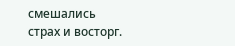смешались страх и восторг.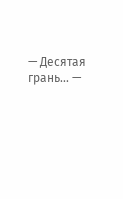— Десятая грань... —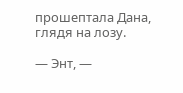прошептала Дана, глядя на лозу.

— Энт, —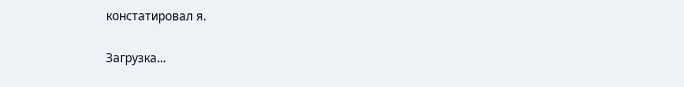констатировал я.

Загрузка...